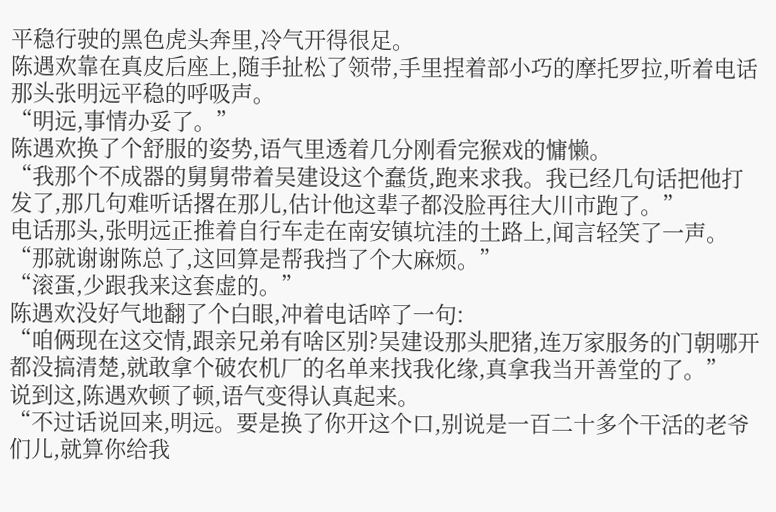平稳行驶的黑色虎头奔里,冷气开得很足。
陈遇欢靠在真皮后座上,随手扯松了领带,手里捏着部小巧的摩托罗拉,听着电话那头张明远平稳的呼吸声。
“明远,事情办妥了。”
陈遇欢换了个舒服的姿势,语气里透着几分刚看完猴戏的慵懒。
“我那个不成器的舅舅带着吴建设这个蠢货,跑来求我。我已经几句话把他打发了,那几句难听话撂在那儿,估计他这辈子都没脸再往大川市跑了。”
电话那头,张明远正推着自行车走在南安镇坑洼的土路上,闻言轻笑了一声。
“那就谢谢陈总了,这回算是帮我挡了个大麻烦。”
“滚蛋,少跟我来这套虚的。”
陈遇欢没好气地翻了个白眼,冲着电话啐了一句:
“咱俩现在这交情,跟亲兄弟有啥区别?吴建设那头肥猪,连万家服务的门朝哪开都没搞清楚,就敢拿个破农机厂的名单来找我化缘,真拿我当开善堂的了。”
说到这,陈遇欢顿了顿,语气变得认真起来。
“不过话说回来,明远。要是换了你开这个口,别说是一百二十多个干活的老爷们儿,就算你给我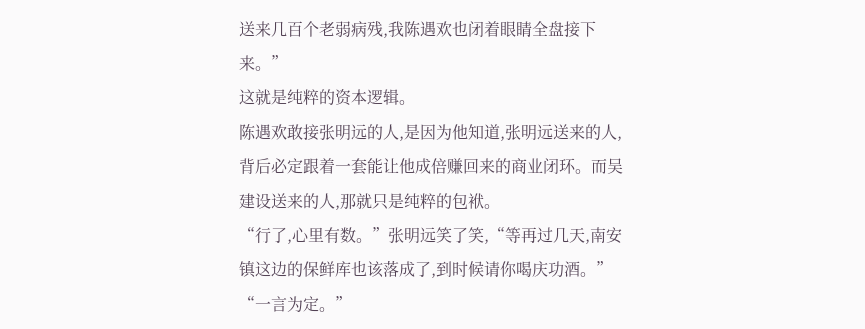送来几百个老弱病残,我陈遇欢也闭着眼睛全盘接下来。”
这就是纯粹的资本逻辑。
陈遇欢敢接张明远的人,是因为他知道,张明远送来的人,背后必定跟着一套能让他成倍赚回来的商业闭环。而吴建设送来的人,那就只是纯粹的包袱。
“行了,心里有数。”张明远笑了笑,“等再过几天,南安镇这边的保鲜库也该落成了,到时候请你喝庆功酒。”
“一言为定。”